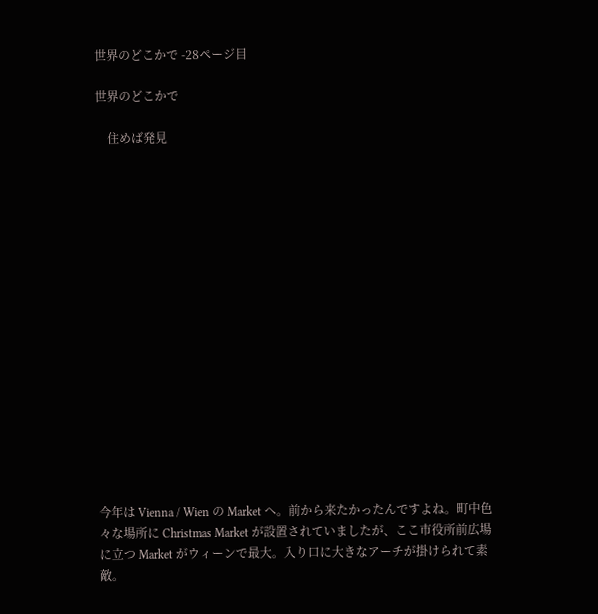世界のどこかで -28ページ目

世界のどこかで

    住めば発見

















今年は Vienna / Wien の Market へ。前から来たかったんですよね。町中色々な場所に Christmas Market が設置されていましたが、ここ市役所前広場に立つ Market がウィーンで最大。入り口に大きなアーチが掛けられて素敵。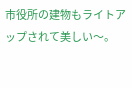市役所の建物もライトアップされて美しい〜。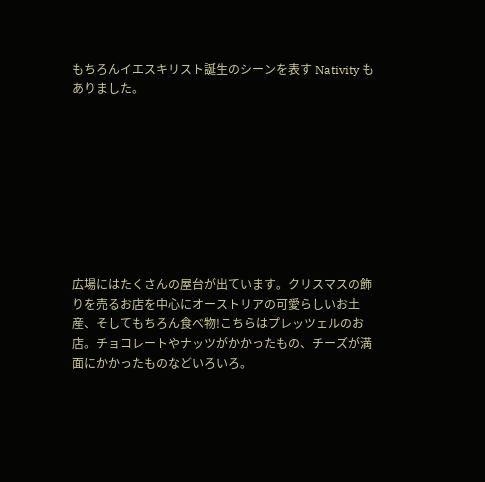もちろんイエスキリスト誕生のシーンを表す Nativity もありました。









広場にはたくさんの屋台が出ています。クリスマスの飾りを売るお店を中心にオーストリアの可愛らしいお土産、そしてもちろん食べ物!こちらはプレッツェルのお店。チョコレートやナッツがかかったもの、チーズが満面にかかったものなどいろいろ。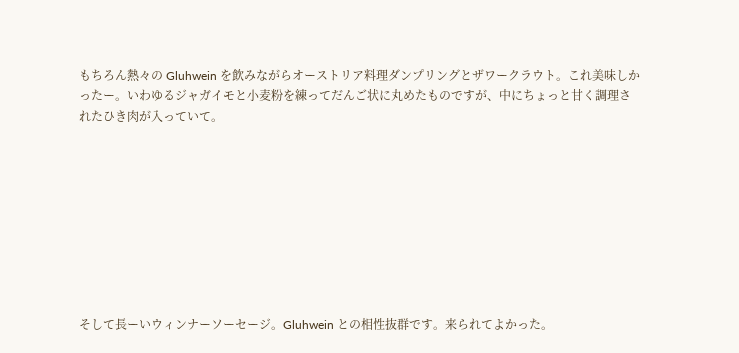もちろん熱々の Gluhwein を飲みながらオーストリア料理ダンプリングとザワークラウト。これ美味しかったー。いわゆるジャガイモと小麦粉を練ってだんご状に丸めたものですが、中にちょっと甘く調理されたひき肉が入っていて。









そして長ーいウィンナーソーセージ。Gluhwein との相性抜群です。来られてよかった。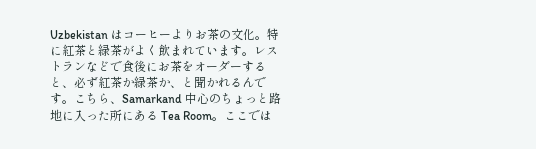Uzbekistan はコーヒーよりお茶の文化。特に紅茶と緑茶がよく飲まれています。レストランなどで食後にお茶をオーダーすると、必ず紅茶か緑茶か、と聞かれるんです。こちら、Samarkand 中心のちょっと路地に入った所にある Tea Room。ここでは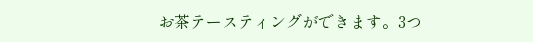お茶テースティングができます。3つ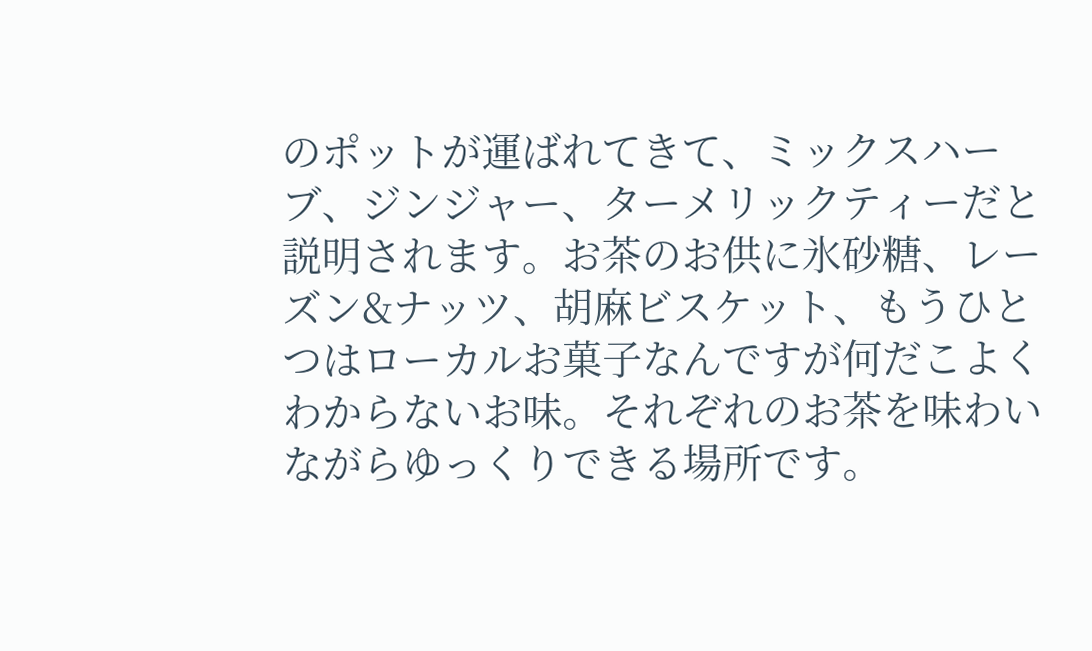のポットが運ばれてきて、ミックスハーブ、ジンジャー、ターメリックティーだと説明されます。お茶のお供に氷砂糖、レーズン&ナッツ、胡麻ビスケット、もうひとつはローカルお菓子なんですが何だこよくわからないお味。それぞれのお茶を味わいながらゆっくりできる場所です。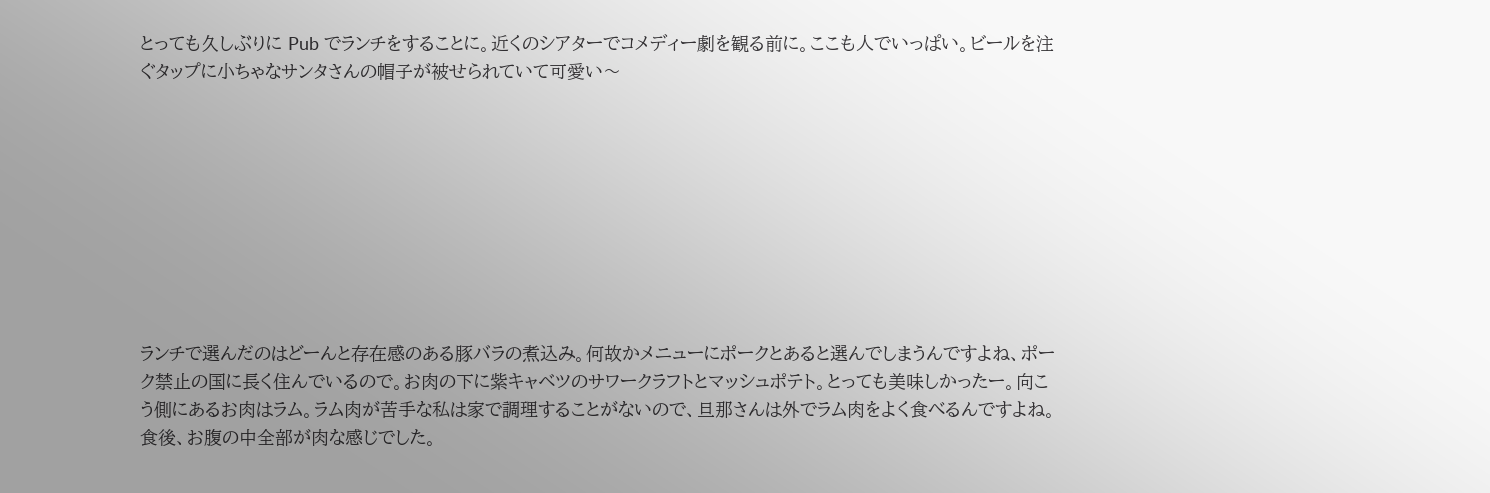とっても久しぶりに Pub でランチをすることに。近くのシアターでコメディー劇を観る前に。ここも人でいっぱい。ビールを注ぐタップに小ちゃなサンタさんの帽子が被せられていて可愛い〜









ランチで選んだのはどーんと存在感のある豚バラの煮込み。何故かメニューにポークとあると選んでしまうんですよね、ポーク禁止の国に長く住んでいるので。お肉の下に紫キャベツのサワークラフトとマッシュポテト。とっても美味しかったー。向こう側にあるお肉はラム。ラム肉が苦手な私は家で調理することがないので、旦那さんは外でラム肉をよく食べるんですよね。食後、お腹の中全部が肉な感じでした。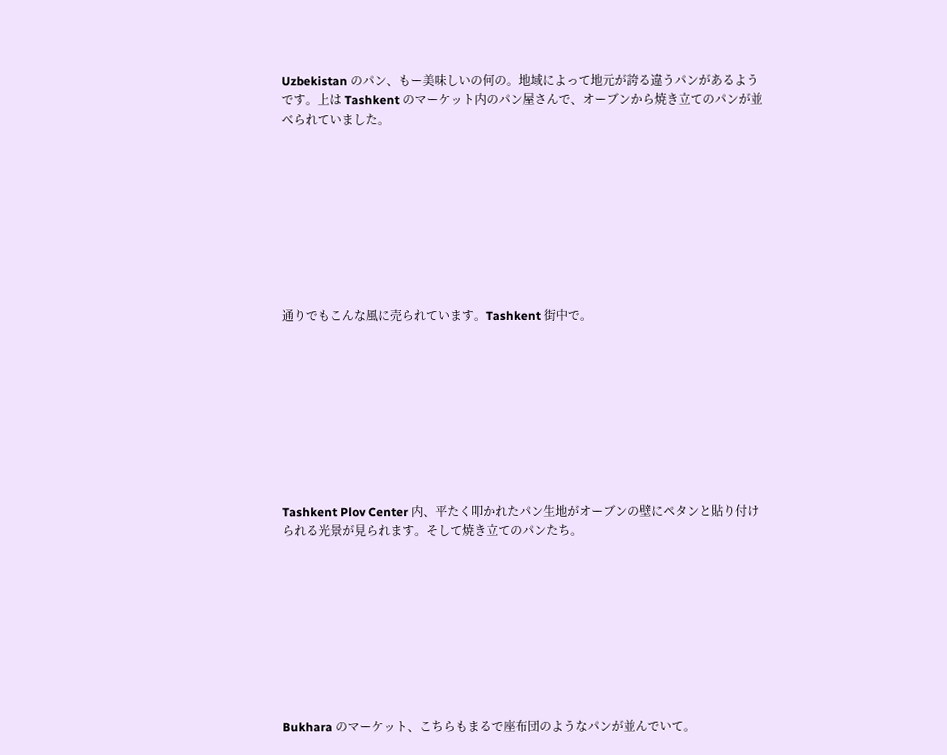Uzbekistan のパン、もー美味しいの何の。地域によって地元が誇る違うパンがあるようです。上は Tashkent のマーケット内のパン屋さんで、オーブンから焼き立てのパンが並べられていました。









通りでもこんな風に売られています。Tashkent 街中で。









Tashkent Plov Center 内、平たく叩かれたパン生地がオーブンの壁にペタンと貼り付けられる光景が見られます。そして焼き立てのパンたち。









Bukhara のマーケット、こちらもまるで座布団のようなパンが並んでいて。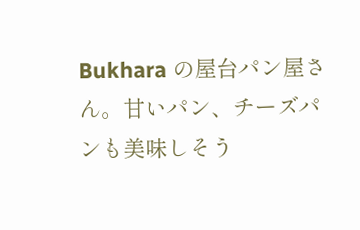Bukhara の屋台パン屋さん。甘いパン、チーズパンも美味しそう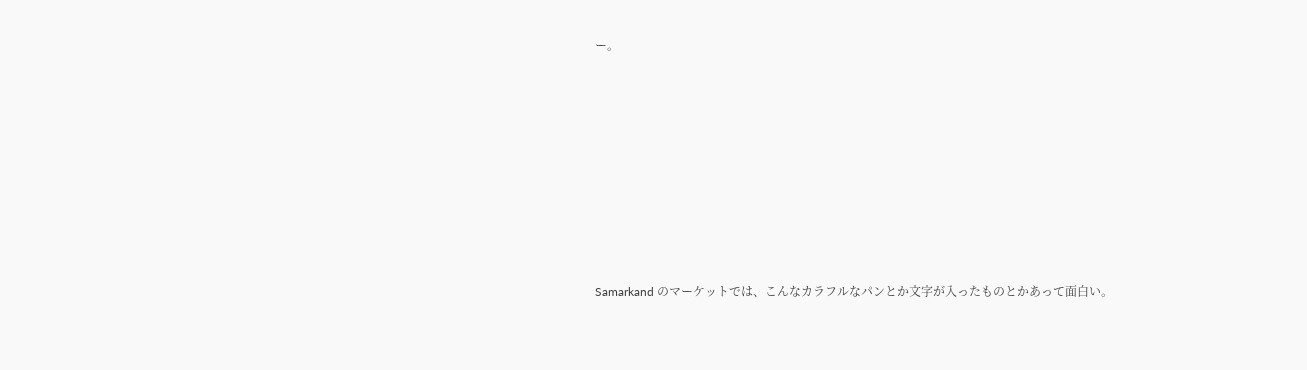ー。









Samarkand のマーケットでは、こんなカラフルなパンとか文字が入ったものとかあって面白い。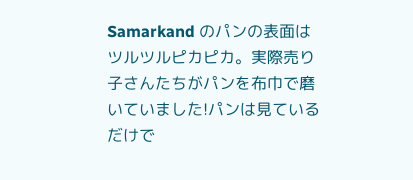Samarkand のパンの表面はツルツルピカピカ。実際売り子さんたちがパンを布巾で磨いていました!パンは見ているだけで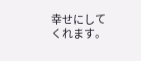幸せにしてくれます。